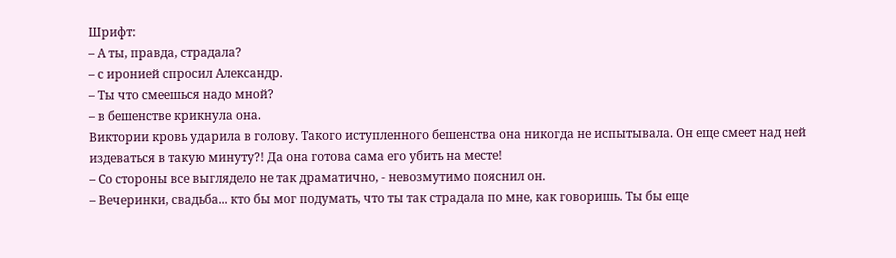Шрифт:
– А ты, правда, страдала?
– с иронией спросил Александр.
– Ты что смеешься надо мной?
– в бешенстве крикнула она.
Виктории кровь ударила в голову. Такого иступленного бешенства она никогда не испытывала. Он еще смеет над ней издеваться в такую минуту?! Да она готова сама его убить на месте!
– Со стороны все выглядело не так драматично, - невозмутимо пояснил он.
– Вечеринки, свадьба... кто бы мог подумать, что ты так страдала по мне, как говоришь. Ты бы еще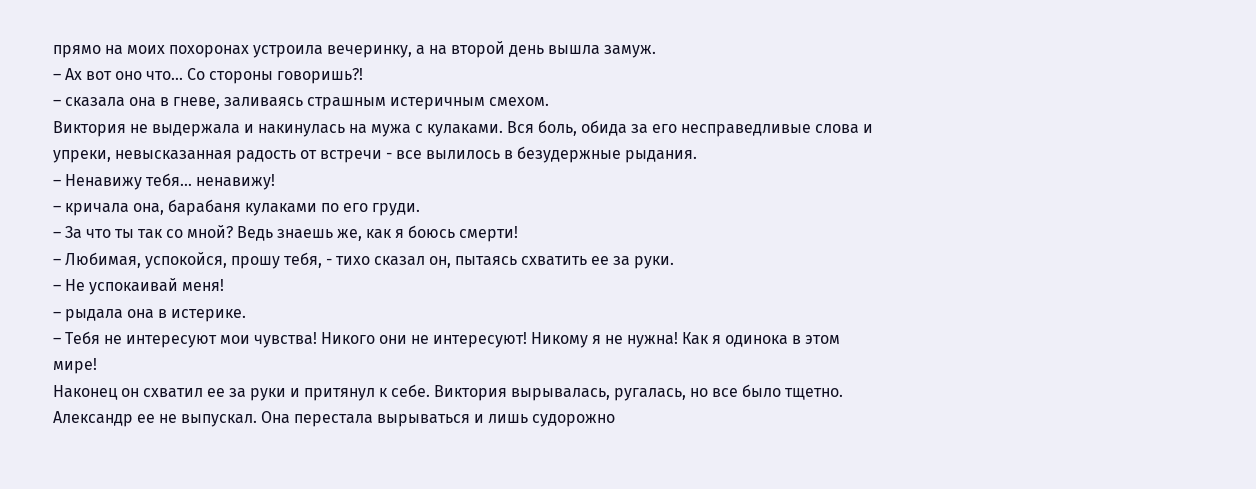прямо на моих похоронах устроила вечеринку, а на второй день вышла замуж.
– Ах вот оно что... Со стороны говоришь?!
– сказала она в гневе, заливаясь страшным истеричным смехом.
Виктория не выдержала и накинулась на мужа с кулаками. Вся боль, обида за его несправедливые слова и упреки, невысказанная радость от встречи - все вылилось в безудержные рыдания.
– Ненавижу тебя... ненавижу!
– кричала она, барабаня кулаками по его груди.
– За что ты так со мной? Ведь знаешь же, как я боюсь смерти!
– Любимая, успокойся, прошу тебя, - тихо сказал он, пытаясь схватить ее за руки.
– Не успокаивай меня!
– рыдала она в истерике.
– Тебя не интересуют мои чувства! Никого они не интересуют! Никому я не нужна! Как я одинока в этом мире!
Наконец он схватил ее за руки и притянул к себе. Виктория вырывалась, ругалась, но все было тщетно. Александр ее не выпускал. Она перестала вырываться и лишь судорожно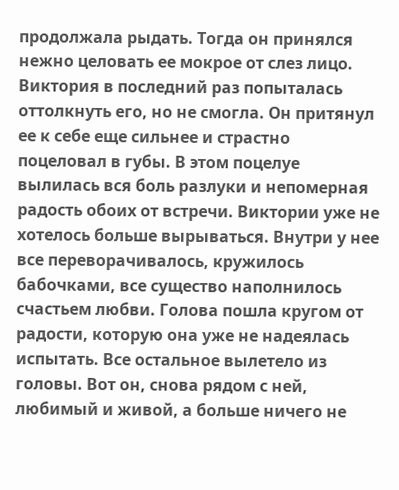продолжала рыдать. Тогда он принялся нежно целовать ее мокрое от слез лицо. Виктория в последний раз попыталась оттолкнуть его, но не смогла. Он притянул ее к себе еще сильнее и страстно поцеловал в губы. В этом поцелуе вылилась вся боль разлуки и непомерная радость обоих от встречи. Виктории уже не хотелось больше вырываться. Внутри у нее все переворачивалось, кружилось бабочками, все существо наполнилось счастьем любви. Голова пошла кругом от радости, которую она уже не надеялась испытать. Все остальное вылетело из головы. Вот он, снова рядом с ней, любимый и живой, а больше ничего не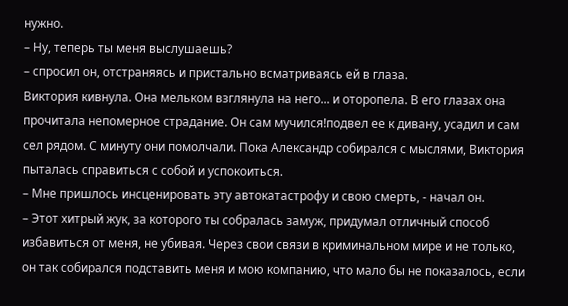нужно.
– Ну, теперь ты меня выслушаешь?
– спросил он, отстраняясь и пристально всматриваясь ей в глаза.
Виктория кивнула. Она мельком взглянула на него... и оторопела. В его глазах она прочитала непомерное страдание. Он сам мучился!подвел ее к дивану, усадил и сам сел рядом. С минуту они помолчали. Пока Александр собирался с мыслями, Виктория пыталась справиться с собой и успокоиться.
– Мне пришлось инсценировать эту автокатастрофу и свою смерть, - начал он.
– Этот хитрый жук, за которого ты собралась замуж, придумал отличный способ избавиться от меня, не убивая. Через свои связи в криминальном мире и не только, он так собирался подставить меня и мою компанию, что мало бы не показалось, если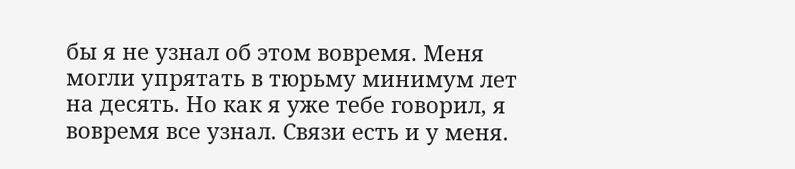бы я не узнал об этом вовремя. Меня могли упрятать в тюрьму минимум лет на десять. Но как я уже тебе говорил, я вовремя все узнал. Связи есть и у меня.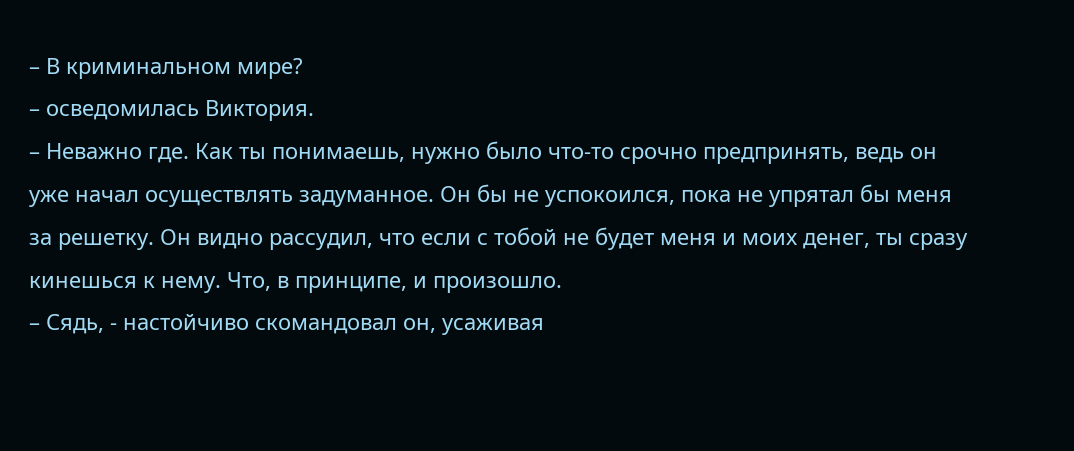– В криминальном мире?
– осведомилась Виктория.
– Неважно где. Как ты понимаешь, нужно было что-то срочно предпринять, ведь он уже начал осуществлять задуманное. Он бы не успокоился, пока не упрятал бы меня за решетку. Он видно рассудил, что если с тобой не будет меня и моих денег, ты сразу кинешься к нему. Что, в принципе, и произошло.
– Сядь, - настойчиво скомандовал он, усаживая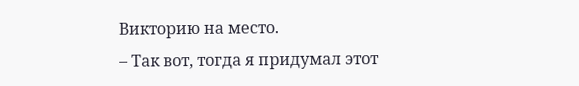Викторию на место.
– Так вот, тогда я придумал этот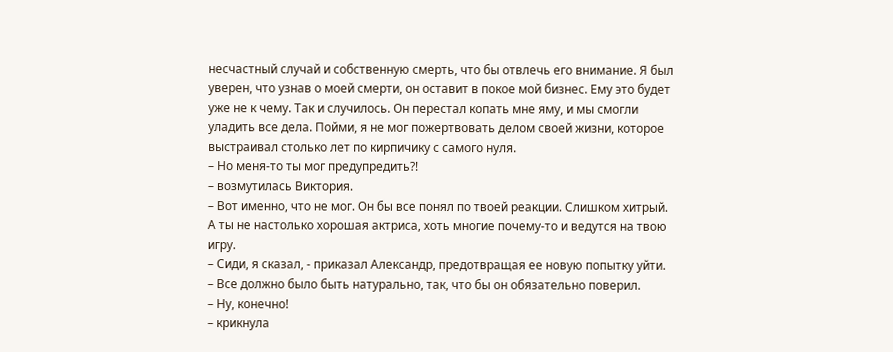несчастный случай и собственную смерть, что бы отвлечь его внимание. Я был уверен, что узнав о моей смерти, он оставит в покое мой бизнес. Ему это будет уже не к чему. Так и случилось. Он перестал копать мне яму, и мы смогли уладить все дела. Пойми, я не мог пожертвовать делом своей жизни, которое выстраивал столько лет по кирпичику с самого нуля.
– Но меня-то ты мог предупредить?!
– возмутилась Виктория.
– Вот именно, что не мог. Он бы все понял по твоей реакции. Слишком хитрый. А ты не настолько хорошая актриса, хоть многие почему-то и ведутся на твою игру.
– Сиди, я сказал, - приказал Александр, предотвращая ее новую попытку уйти.
– Все должно было быть натурально, так, что бы он обязательно поверил.
– Ну, конечно!
– крикнула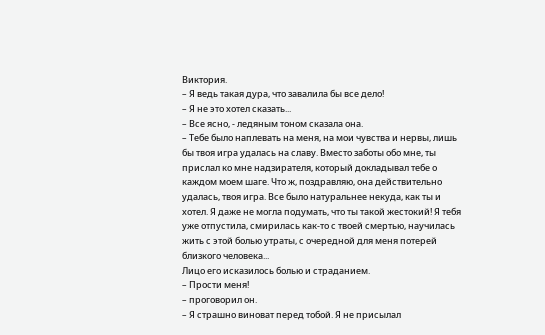Виктория.
– Я ведь такая дура, что завалила бы все дело!
– Я не это хотел сказать...
– Все ясно, - ледяным тоном сказала она.
– Тебе было наплевать на меня, на мои чувства и нервы, лишь бы твоя игра удалась на славу. Вместо заботы обо мне, ты прислал ко мне надзирателя, который докладывал тебе о каждом моем шаге. Что ж, поздравляю, она действительно удалась, твоя игра. Все было натуральнее некуда, как ты и хотел. Я даже не могла подумать, что ты такой жестокий! Я тебя уже отпустила, смирилась как-то с твоей смертью, научилась жить с этой болью утраты, с очередной для меня потерей близкого человека...
Лицо его исказилось болью и страданием.
– Прости меня!
– проговорил он.
– Я страшно виноват перед тобой. Я не присылал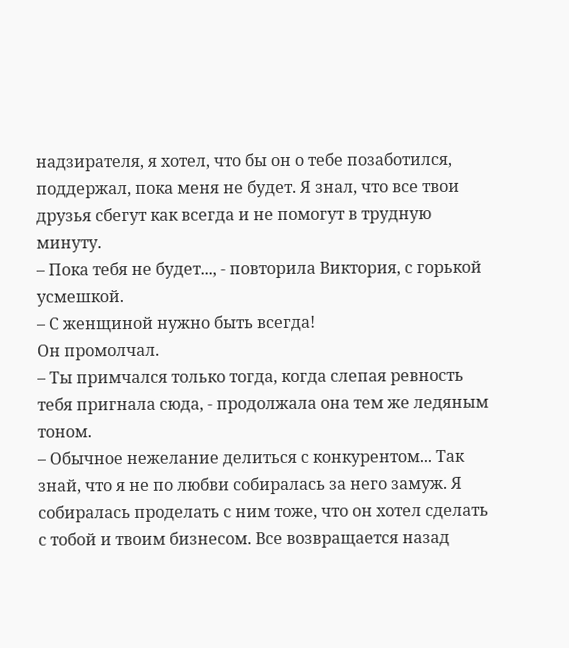надзирателя, я хотел, что бы он о тебе позаботился, поддержал, пока меня не будет. Я знал, что все твои друзья сбегут как всегда и не помогут в трудную минуту.
– Пока тебя не будет..., - повторила Виктория, с горькой усмешкой.
– С женщиной нужно быть всегда!
Он промолчал.
– Ты примчался только тогда, когда слепая ревность тебя пригнала сюда, - продолжала она тем же ледяным тоном.
– Обычное нежелание делиться с конкурентом... Так знай, что я не по любви собиралась за него замуж. Я собиралась проделать с ним тоже, что он хотел сделать с тобой и твоим бизнесом. Все возвращается назад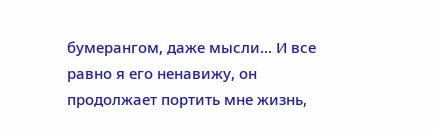бумерангом, даже мысли... И все равно я его ненавижу, он продолжает портить мне жизнь,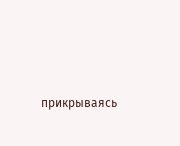прикрываясь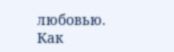любовью. Как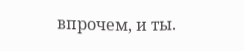впрочем, и ты.